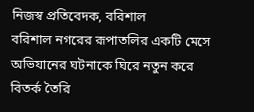নিজস্ব প্রতিবেদক, বরিশাল
বরিশাল নগরের রূপাতলির একটি মেসে অভিযানের ঘটনাকে ঘিরে নতুন করে বিতর্ক তৈরি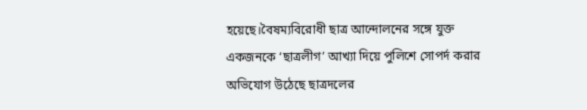হয়েছে।বৈষম্যবিরোধী ছাত্র আন্দোলনের সঙ্গে যুক্ত একজনকে ‘ছাত্রলীগ’ আখ্যা দিয়ে পুলিশে সোপর্দ করার অভিযোগ উঠেছে ছাত্রদলের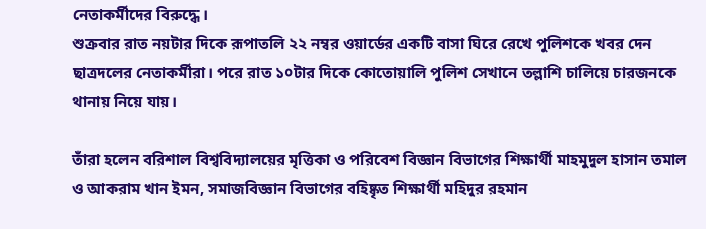নেতাকর্মীদের বিরুদ্ধে।
শুক্রবার রাত নয়টার দিকে রূপাতলি ২২ নম্বর ওয়ার্ডের একটি বাসা ঘিরে রেখে পুলিশকে খবর দেন ছাত্রদলের নেতাকর্মীরা। পরে রাত ১০টার দিকে কোতোয়ালি পুলিশ সেখানে তল্লাশি চালিয়ে চারজনকে থানায় নিয়ে যায়।

তাঁরা হলেন বরিশাল বিশ্ববিদ্যালয়ের মৃত্তিকা ও পরিবেশ বিজ্ঞান বিভাগের শিক্ষার্থী মাহমুদুল হাসান তমাল ও আকরাম খান ইমন, সমাজবিজ্ঞান বিভাগের বহিষ্কৃত শিক্ষার্থী মহিদুর রহমান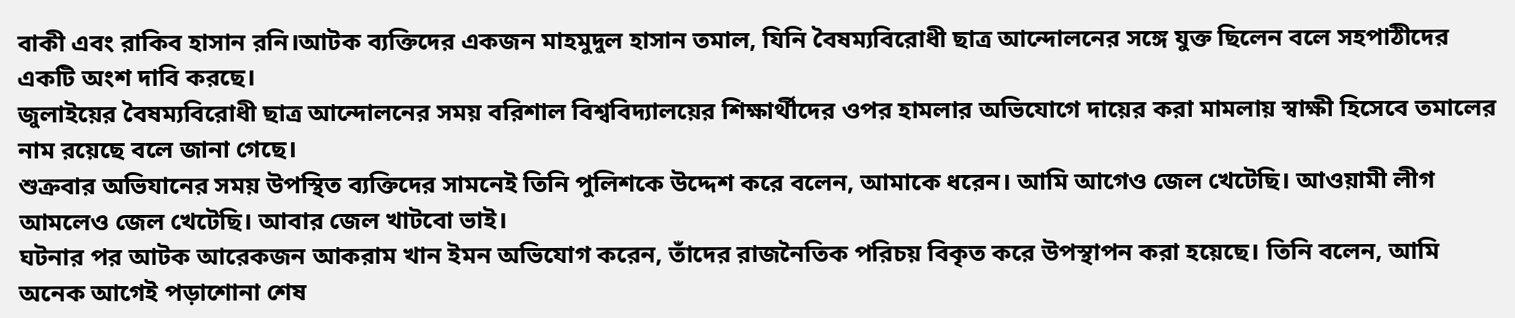বাকী এবং রাকিব হাসান রনি।আটক ব্যক্তিদের একজন মাহমুদুল হাসান তমাল, যিনি বৈষম্যবিরোধী ছাত্র আন্দোলনের সঙ্গে যুক্ত ছিলেন বলে সহপাঠীদের একটি অংশ দাবি করছে।
জুলাইয়ের বৈষম্যবিরোধী ছাত্র আন্দোলনের সময় বরিশাল বিশ্ববিদ্যালয়ের শিক্ষার্থীদের ওপর হামলার অভিযোগে দায়ের করা মামলায় স্বাক্ষী হিসেবে তমালের নাম রয়েছে বলে জানা গেছে।
শুক্রবার অভিযানের সময় উপস্থিত ব্যক্তিদের সামনেই তিনি পুলিশকে উদ্দেশ করে বলেন, আমাকে ধরেন। আমি আগেও জেল খেটেছি। আওয়ামী লীগ আমলেও জেল খেটেছি। আবার জেল খাটবো ভাই।
ঘটনার পর আটক আরেকজন আকরাম খান ইমন অভিযোগ করেন, তাঁদের রাজনৈতিক পরিচয় বিকৃত করে উপস্থাপন করা হয়েছে। তিনি বলেন, আমি অনেক আগেই পড়াশোনা শেষ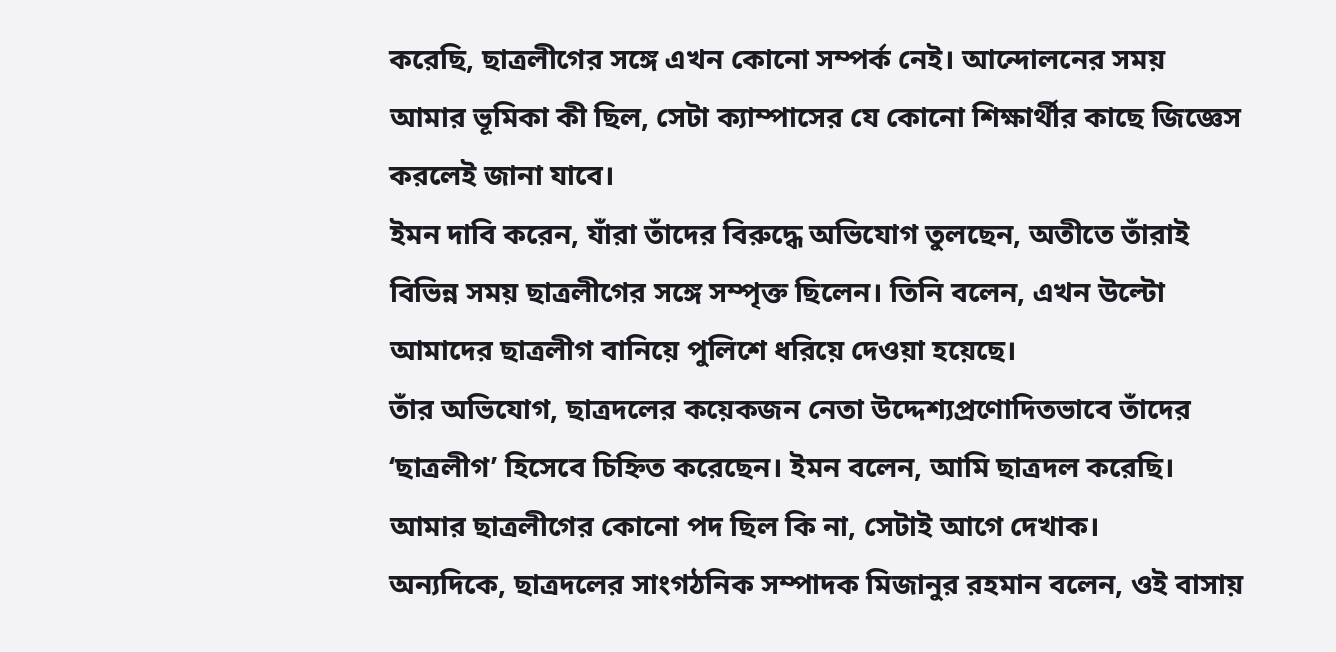করেছি, ছাত্রলীগের সঙ্গে এখন কোনো সম্পর্ক নেই। আন্দোলনের সময় আমার ভূমিকা কী ছিল, সেটা ক্যাম্পাসের যে কোনো শিক্ষার্থীর কাছে জিজ্ঞেস করলেই জানা যাবে।
ইমন দাবি করেন, যাঁরা তাঁদের বিরুদ্ধে অভিযোগ তুলছেন, অতীতে তাঁরাই বিভিন্ন সময় ছাত্রলীগের সঙ্গে সম্পৃক্ত ছিলেন। তিনি বলেন, এখন উল্টো আমাদের ছাত্রলীগ বানিয়ে পুলিশে ধরিয়ে দেওয়া হয়েছে।
তাঁর অভিযোগ, ছাত্রদলের কয়েকজন নেতা উদ্দেশ্যপ্রণোদিতভাবে তাঁদের ‘ছাত্রলীগ’ হিসেবে চিহ্নিত করেছেন। ইমন বলেন, আমি ছাত্রদল করেছি। আমার ছাত্রলীগের কোনো পদ ছিল কি না, সেটাই আগে দেখাক।
অন্যদিকে, ছাত্রদলের সাংগঠনিক সম্পাদক মিজানুর রহমান বলেন, ওই বাসায়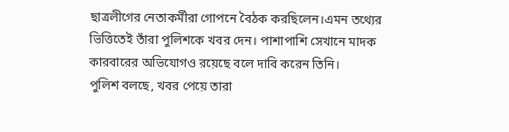ছাত্রলীগের নেতাকর্মীরা গোপনে বৈঠক করছিলেন।এমন তথ্যের ভিত্তিতেই তাঁরা পুলিশকে খবর দেন। পাশাপাশি সেখানে মাদক কারবারের অভিযোগও রয়েছে বলে দাবি করেন তিনি।
পুলিশ বলছে, খবর পেয়ে তারা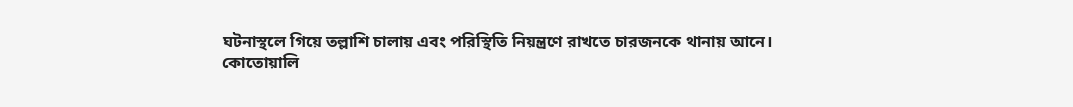ঘটনাস্থলে গিয়ে তল্লাশি চালায় এবং পরিস্থিতি নিয়ন্ত্রণে রাখতে চারজনকে থানায় আনে।
কোতোয়ালি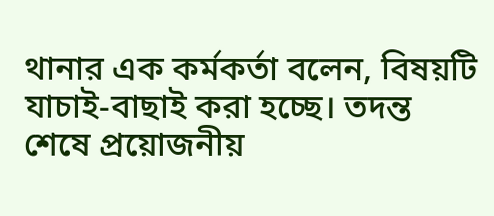থানার এক কর্মকর্তা বলেন, বিষয়টি যাচাই-বাছাই করা হচ্ছে। তদন্ত শেষে প্রয়োজনীয়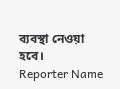ব্যবস্থা নেওয়া হবে।
Reporter Name